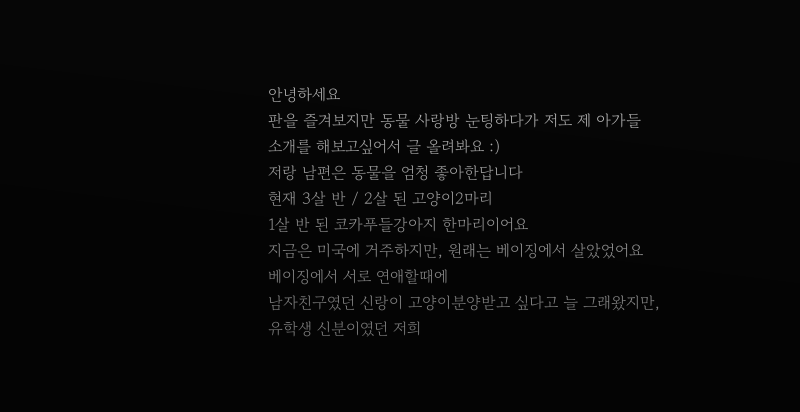안녕하세요
판을 즐겨보지만 동물 사랑방 눈팅하다가 저도 제 아가들
소개를 해보고싶어서 글 올려봐요 :)
저랑 남편은 동물을 엄청 좋아한답니다
현재 3살 반 / 2살 된 고양이2마리
1살 반 된 코카푸들강아지 한마리이어요
지금은 미국에 거주하지만, 원래는 베이징에서 살았었어요
베이징에서 서로 연애할때에
남자친구였던 신랑이 고양이분양받고 싶다고 늘 그래왔지만, 유학생 신분이였던 저희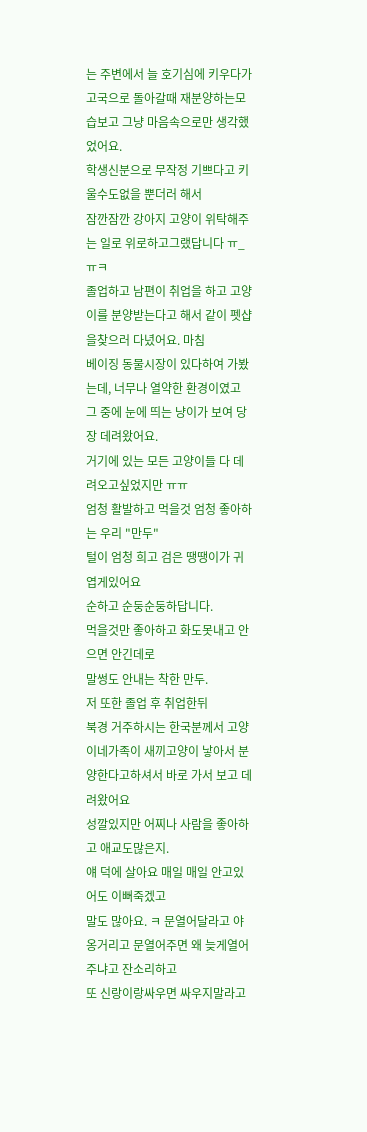는 주변에서 늘 호기심에 키우다가 고국으로 돌아갈때 재분양하는모습보고 그냥 마음속으로만 생각했었어요.
학생신분으로 무작정 기쁘다고 키울수도없을 뿐더러 해서
잠깐잠깐 강아지 고양이 위탁해주는 일로 위로하고그랬답니다 ㅠ_ㅠㅋ
졸업하고 남편이 취업을 하고 고양이를 분양받는다고 해서 같이 펫샵을찾으러 다녔어요. 마침
베이징 동물시장이 있다하여 가봤는데, 너무나 열약한 환경이였고 그 중에 눈에 띄는 냥이가 보여 당장 데려왔어요.
거기에 있는 모든 고양이들 다 데려오고싶었지만 ㅠㅠ
엄청 활발하고 먹을것 엄청 좋아하는 우리 "만두"
털이 엄청 희고 검은 땡땡이가 귀엽게있어요
순하고 순둥순둥하답니다.
먹을것만 좋아하고 화도못내고 안으면 안긴데로
말썽도 안내는 착한 만두.
저 또한 졸업 후 취업한뒤
북경 거주하시는 한국분께서 고양이네가족이 새끼고양이 낳아서 분양한다고하셔서 바로 가서 보고 데려왔어요
성깔있지만 어찌나 사람을 좋아하고 애교도많은지.
얘 덕에 살아요 매일 매일 안고있어도 이뻐죽겠고
말도 많아요. ㅋ 문열어달라고 야옹거리고 문열어주면 왜 늦게열어주냐고 잔소리하고
또 신랑이랑싸우면 싸우지말라고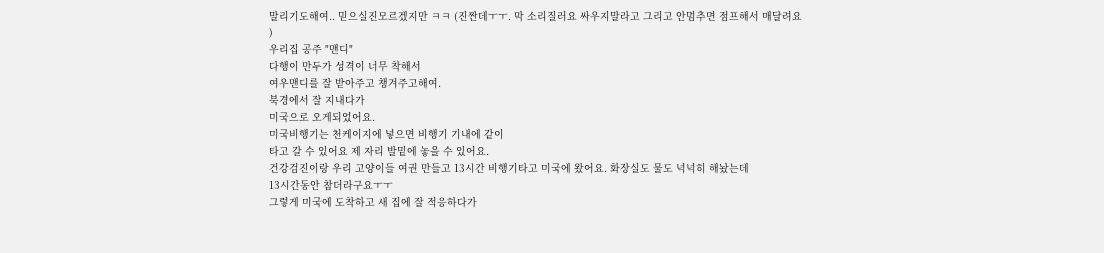말리기도해여.. 믿으실진모르겠지만 ㅋㅋ (진짠데ㅜㅜ. 막 소리질러요 싸우지말라고 그리고 안멈추면 점프해서 매달려요 )
우리집 공주 "맨디"
다행이 만두가 성격이 너무 착해서
여우맨디를 잘 받아주고 챙겨주고해여.
북경에서 잘 지내다가
미국으로 오게되었어요.
미국비행기는 천케이지에 넣으면 비행기 기내에 같이
타고 갈 수 있어요 제 자리 발밑에 놓을 수 있어요.
건강검진이랑 우리 고양이들 여권 만들고 13시간 비행기타고 미국에 왔어요. 화장실도 물도 넉넉히 해놨는데
13시간동안 참더라구요ㅜㅜ
그렇게 미국에 도착하고 새 집에 잘 적응하다가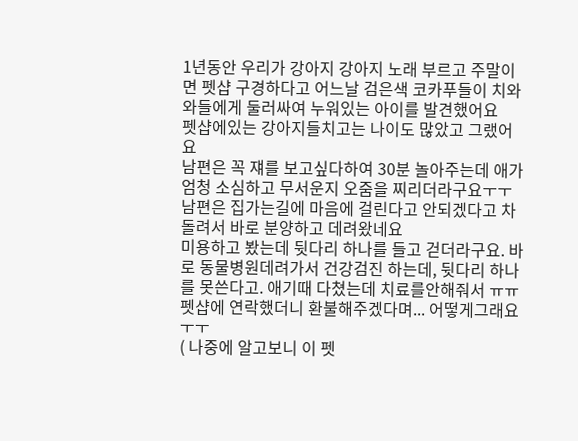1년동안 우리가 강아지 강아지 노래 부르고 주말이면 펫샵 구경하다고 어느날 검은색 코카푸들이 치와와들에게 둘러싸여 누워있는 아이를 발견했어요
펫샵에있는 강아지들치고는 나이도 많았고 그랬어요
남편은 꼭 쟤를 보고싶다하여 30분 놀아주는데 애가 엄청 소심하고 무서운지 오줌을 찌리더라구요ㅜㅜ
남편은 집가는길에 마음에 걸린다고 안되겠다고 차돌려서 바로 분양하고 데려왔네요
미용하고 봤는데 뒷다리 하나를 들고 걷더라구요. 바로 동물병원데려가서 건강검진 하는데, 뒷다리 하나를 못쓴다고. 애기때 다쳤는데 치료를안해줘서 ㅠㅠ
펫샵에 연락했더니 환불해주겠다며... 어떻게그래요 ㅜㅜ
( 나중에 알고보니 이 펫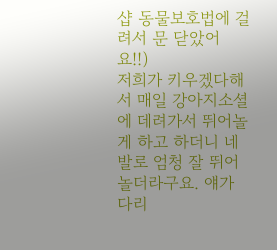샵 동물보호법에 걸려서 문 닫았어요!!)
저희가 키우겠다해서 매일 강아지소셜에 데려가서 뛰어놀게 하고 하더니 네발로 엄청 잘 뛰어놀더라구요. 얘가 다리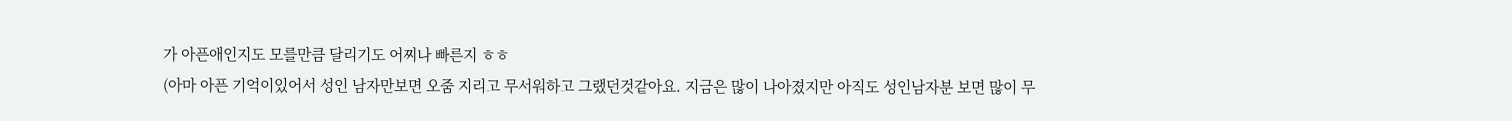가 아픈애인지도 모를만큼 달리기도 어찌나 빠른지 ㅎㅎ
(아마 아픈 기억이있어서 성인 남자만보면 오줌 지리고 무서워하고 그랬던것같아요. 지금은 많이 나아졌지만 아직도 성인남자분 보면 많이 무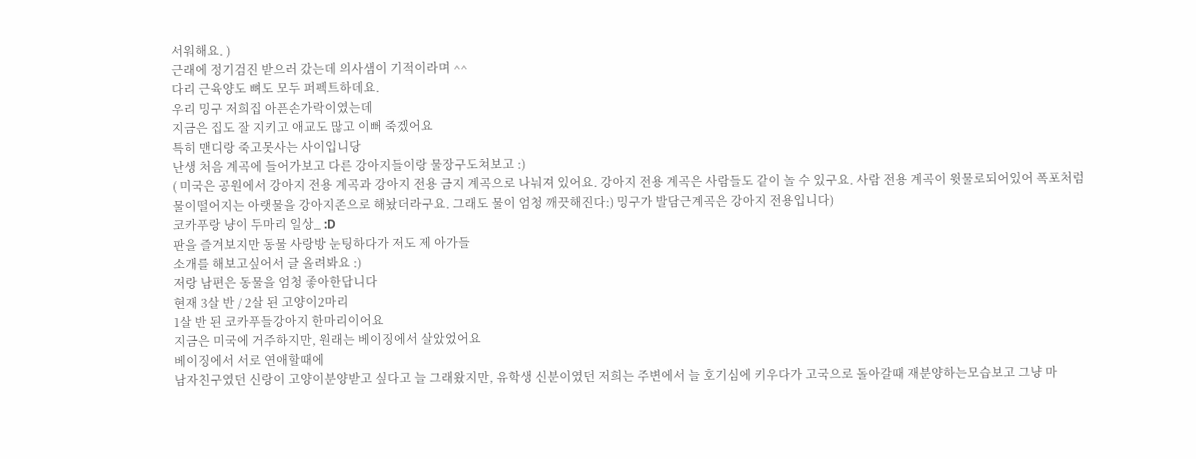서워해요. )
근래에 정기검진 받으러 갔는데 의사샘이 기적이라며 ^^
다리 근육양도 뼈도 모두 퍼펙트하데요.
우리 밍구 저희집 아픈손가락이였는데
지금은 집도 잘 지키고 애교도 많고 이뻐 죽겠어요
특히 맨디랑 죽고못사는 사이입니당
난생 처음 계곡에 들어가보고 다른 강아지들이랑 물장구도쳐보고 :)
( 미국은 공원에서 강아지 전용 계곡과 강아지 전용 금지 계곡으로 나눠져 있어요. 강아지 전용 계곡은 사람들도 같이 놀 수 있구요. 사람 전용 계곡이 윗물로되어있어 폭포처럼 물이떨어지는 아랫물을 강아지존으로 해놨더라구요. 그래도 물이 엄청 깨끗해진다:) 밍구가 발담근계곡은 강아지 전용입니다)
코카푸랑 냥이 두마리 일상_ :D
판을 즐겨보지만 동물 사랑방 눈팅하다가 저도 제 아가들
소개를 해보고싶어서 글 올려봐요 :)
저랑 남편은 동물을 엄청 좋아한답니다
현재 3살 반 / 2살 된 고양이2마리
1살 반 된 코카푸들강아지 한마리이어요
지금은 미국에 거주하지만, 원래는 베이징에서 살았었어요
베이징에서 서로 연애할때에
남자친구였던 신랑이 고양이분양받고 싶다고 늘 그래왔지만, 유학생 신분이였던 저희는 주변에서 늘 호기심에 키우다가 고국으로 돌아갈때 재분양하는모습보고 그냥 마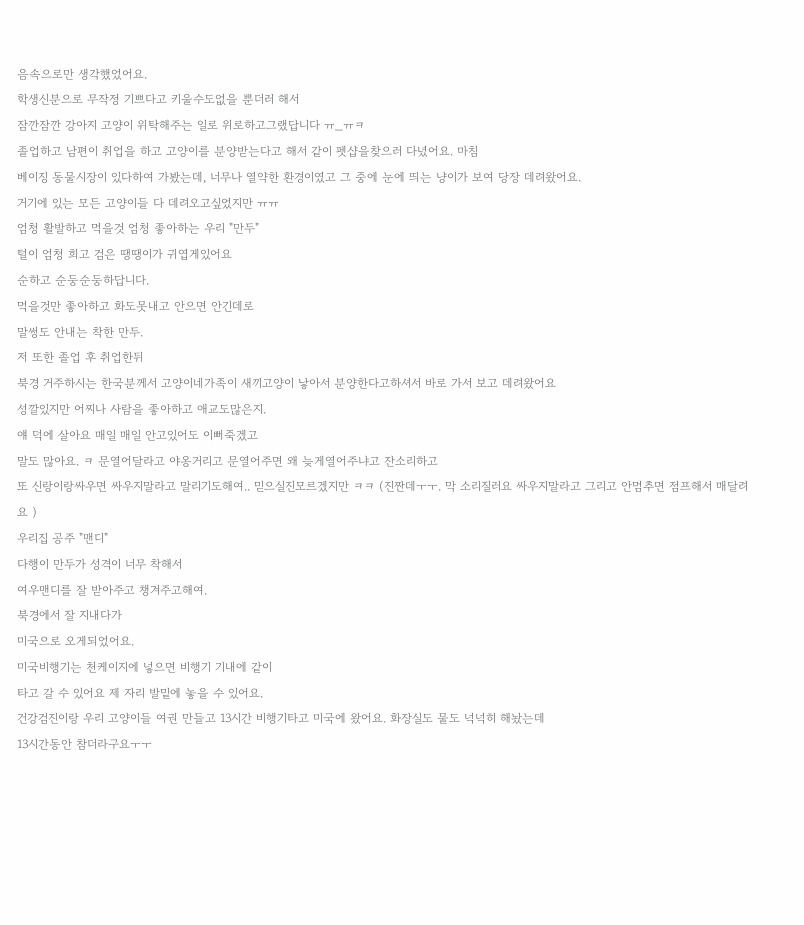음속으로만 생각했었어요.
학생신분으로 무작정 기쁘다고 키울수도없을 뿐더러 해서
잠깐잠깐 강아지 고양이 위탁해주는 일로 위로하고그랬답니다 ㅠ_ㅠㅋ
졸업하고 남편이 취업을 하고 고양이를 분양받는다고 해서 같이 펫샵을찾으러 다녔어요. 마침
베이징 동물시장이 있다하여 가봤는데, 너무나 열약한 환경이였고 그 중에 눈에 띄는 냥이가 보여 당장 데려왔어요.
거기에 있는 모든 고양이들 다 데려오고싶었지만 ㅠㅠ
엄청 활발하고 먹을것 엄청 좋아하는 우리 "만두"
털이 엄청 희고 검은 땡땡이가 귀엽게있어요
순하고 순둥순둥하답니다.
먹을것만 좋아하고 화도못내고 안으면 안긴데로
말썽도 안내는 착한 만두.
저 또한 졸업 후 취업한뒤
북경 거주하시는 한국분께서 고양이네가족이 새끼고양이 낳아서 분양한다고하셔서 바로 가서 보고 데려왔어요
성깔있지만 어찌나 사람을 좋아하고 애교도많은지.
얘 덕에 살아요 매일 매일 안고있어도 이뻐죽겠고
말도 많아요. ㅋ 문열어달라고 야옹거리고 문열어주면 왜 늦게열어주냐고 잔소리하고
또 신랑이랑싸우면 싸우지말라고 말리기도해여.. 믿으실진모르겠지만 ㅋㅋ (진짠데ㅜㅜ. 막 소리질러요 싸우지말라고 그리고 안멈추면 점프해서 매달려요 )
우리집 공주 "맨디"
다행이 만두가 성격이 너무 착해서
여우맨디를 잘 받아주고 챙겨주고해여.
북경에서 잘 지내다가
미국으로 오게되었어요.
미국비행기는 천케이지에 넣으면 비행기 기내에 같이
타고 갈 수 있어요 제 자리 발밑에 놓을 수 있어요.
건강검진이랑 우리 고양이들 여권 만들고 13시간 비행기타고 미국에 왔어요. 화장실도 물도 넉넉히 해놨는데
13시간동안 참더라구요ㅜㅜ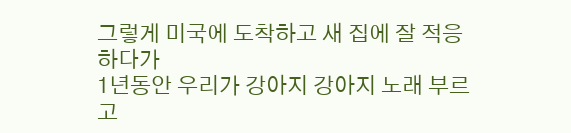그렇게 미국에 도착하고 새 집에 잘 적응하다가
1년동안 우리가 강아지 강아지 노래 부르고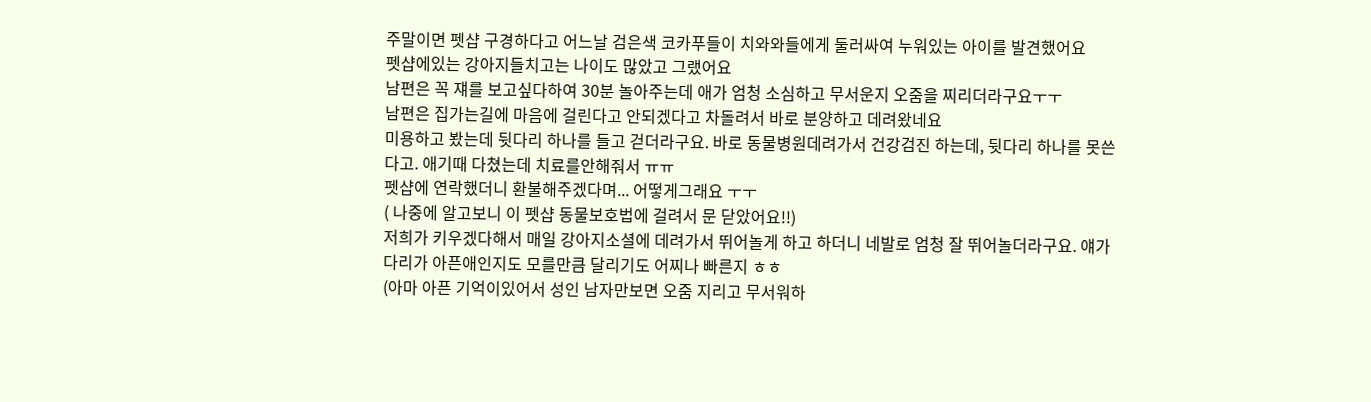주말이면 펫샵 구경하다고 어느날 검은색 코카푸들이 치와와들에게 둘러싸여 누워있는 아이를 발견했어요
펫샵에있는 강아지들치고는 나이도 많았고 그랬어요
남편은 꼭 쟤를 보고싶다하여 30분 놀아주는데 애가 엄청 소심하고 무서운지 오줌을 찌리더라구요ㅜㅜ
남편은 집가는길에 마음에 걸린다고 안되겠다고 차돌려서 바로 분양하고 데려왔네요
미용하고 봤는데 뒷다리 하나를 들고 걷더라구요. 바로 동물병원데려가서 건강검진 하는데, 뒷다리 하나를 못쓴다고. 애기때 다쳤는데 치료를안해줘서 ㅠㅠ
펫샵에 연락했더니 환불해주겠다며... 어떻게그래요 ㅜㅜ
( 나중에 알고보니 이 펫샵 동물보호법에 걸려서 문 닫았어요!!)
저희가 키우겠다해서 매일 강아지소셜에 데려가서 뛰어놀게 하고 하더니 네발로 엄청 잘 뛰어놀더라구요. 얘가 다리가 아픈애인지도 모를만큼 달리기도 어찌나 빠른지 ㅎㅎ
(아마 아픈 기억이있어서 성인 남자만보면 오줌 지리고 무서워하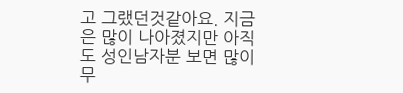고 그랬던것같아요. 지금은 많이 나아졌지만 아직도 성인남자분 보면 많이 무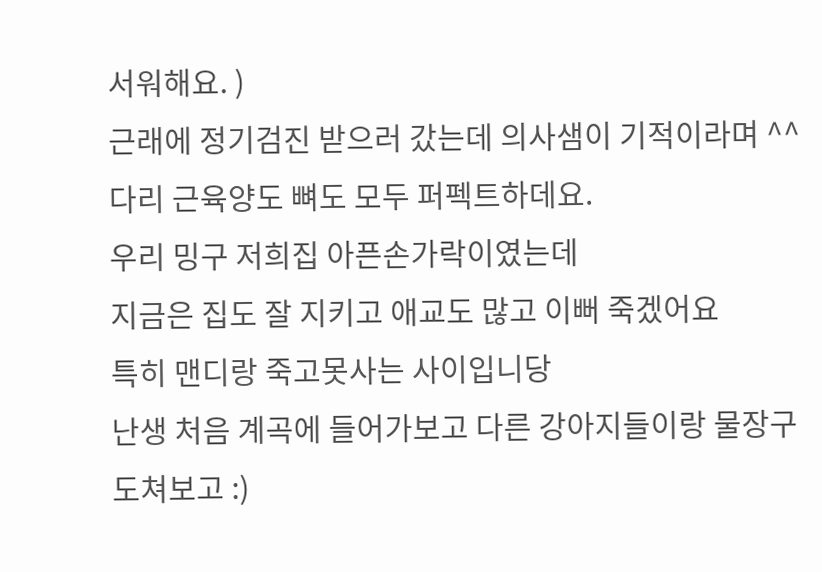서워해요. )
근래에 정기검진 받으러 갔는데 의사샘이 기적이라며 ^^
다리 근육양도 뼈도 모두 퍼펙트하데요.
우리 밍구 저희집 아픈손가락이였는데
지금은 집도 잘 지키고 애교도 많고 이뻐 죽겠어요
특히 맨디랑 죽고못사는 사이입니당
난생 처음 계곡에 들어가보고 다른 강아지들이랑 물장구도쳐보고 :)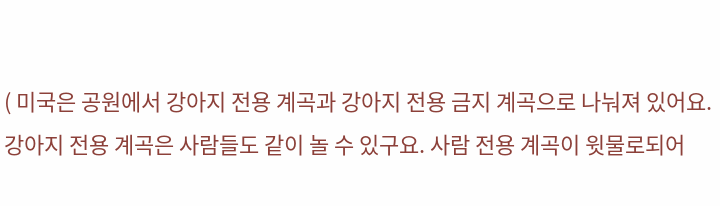( 미국은 공원에서 강아지 전용 계곡과 강아지 전용 금지 계곡으로 나눠져 있어요. 강아지 전용 계곡은 사람들도 같이 놀 수 있구요. 사람 전용 계곡이 윗물로되어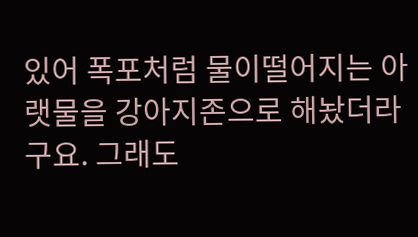있어 폭포처럼 물이떨어지는 아랫물을 강아지존으로 해놨더라구요. 그래도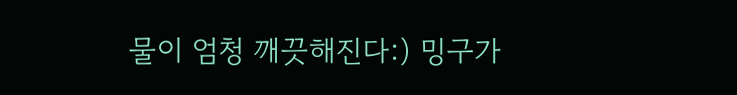물이 엄청 깨끗해진다:) 밍구가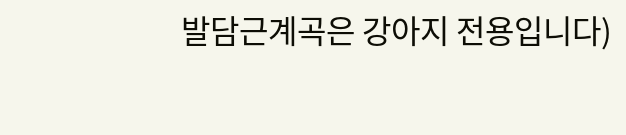발담근계곡은 강아지 전용입니다)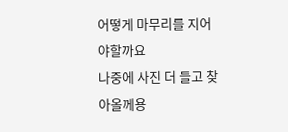어떻게 마무리를 지어야할까요
나중에 사진 더 들고 찾아올께용